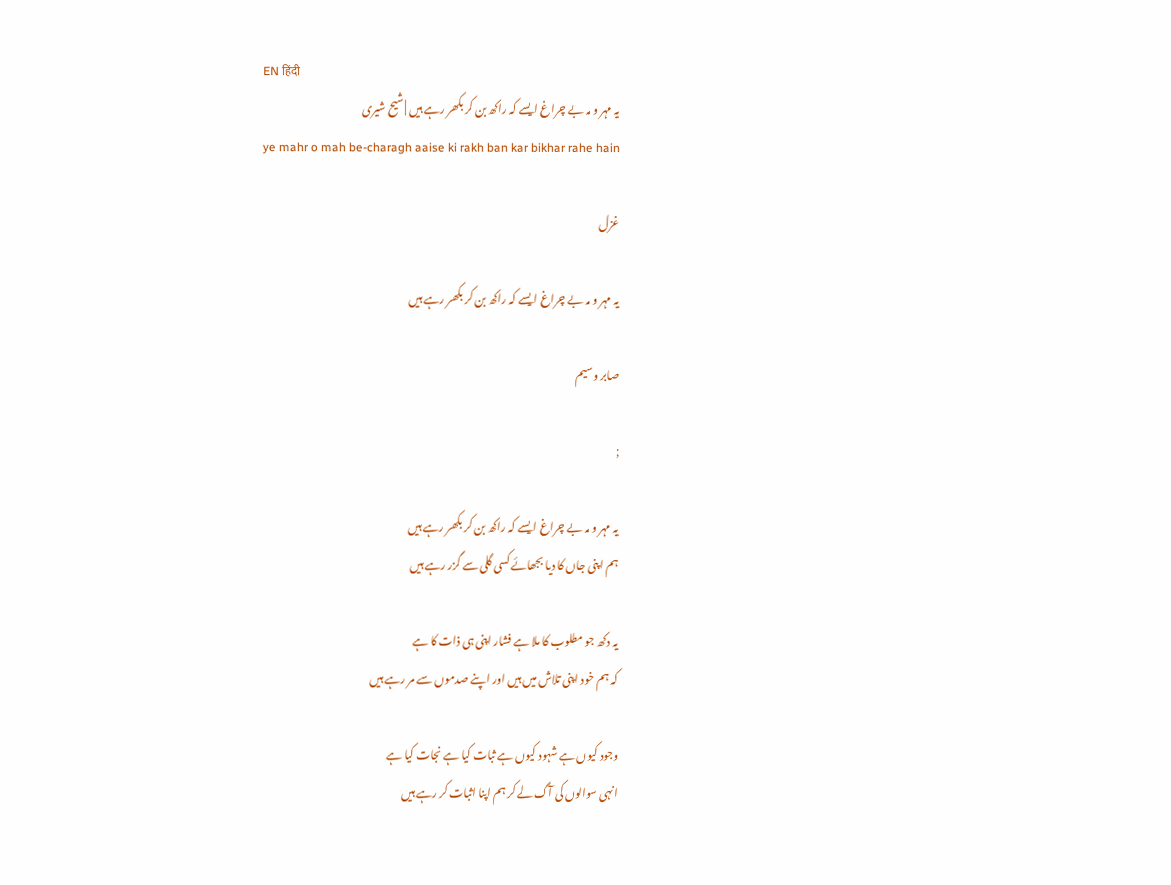EN हिंदी
یہ مہر و مہ بے چراغ ایسے کہ راکھ بن کر بکھر رہے ہیں | شیح شیری
ye mahr o mah be-charagh aaise ki rakh ban kar bikhar rahe hain

غزل

یہ مہر و مہ بے چراغ ایسے کہ راکھ بن کر بکھر رہے ہیں

صابر وسیم

;

یہ مہر و مہ بے چراغ ایسے کہ راکھ بن کر بکھر رہے ہیں
ہم اپنی جاں کا دیا بجھائے کسی گلی سے گزر رہے ہیں

یہ دکھ جو مطلوب کا ملا ہے فشار اپنی ہی ذات کا ہے
کہ ہم خود اپنی تلاش میں ہیں اور اپنے صدموں سے مر رہے ہیں

وجود کیوں ہے شہود کیوں ہے ثبات کیا ہے نجات کیا ہے
انہی سوالوں کی آگ لے کر ہم اپنا اثبات کر رہے ہیں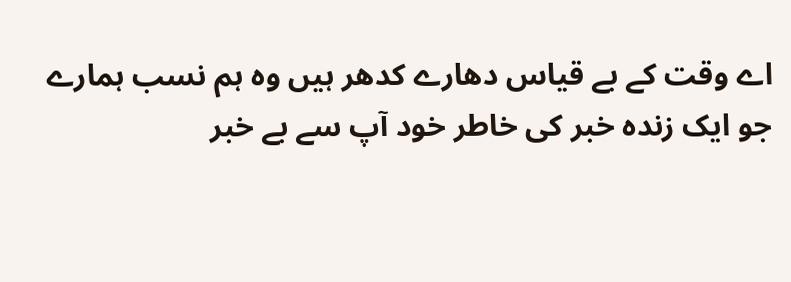اے وقت کے بے قیاس دھارے کدھر ہیں وہ ہم نسب ہمارے
جو ایک زندہ خبر کی خاطر خود آپ سے بے خبر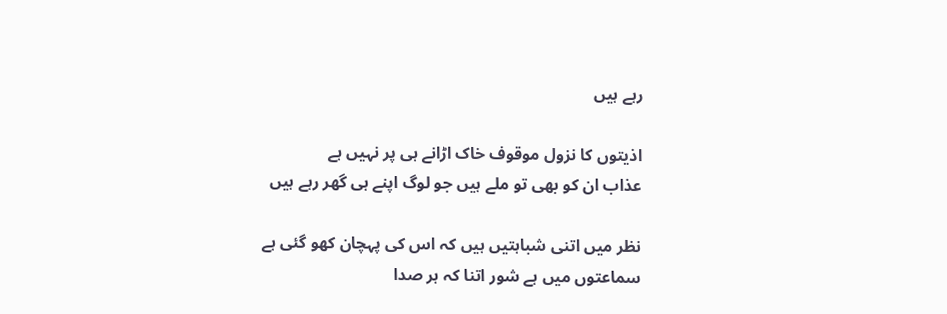رہے ہیں

اذیتوں کا نزول موقوف خاک اڑانے ہی پر نہیں ہے
عذاب ان کو بھی تو ملے ہیں جو لوگ اپنے ہی گھر رہے ہیں

نظر میں اتنی شباہتیں ہیں کہ اس کی پہچان کھو گئی ہے
سماعتوں میں ہے شور اتنا کہ ہر صدا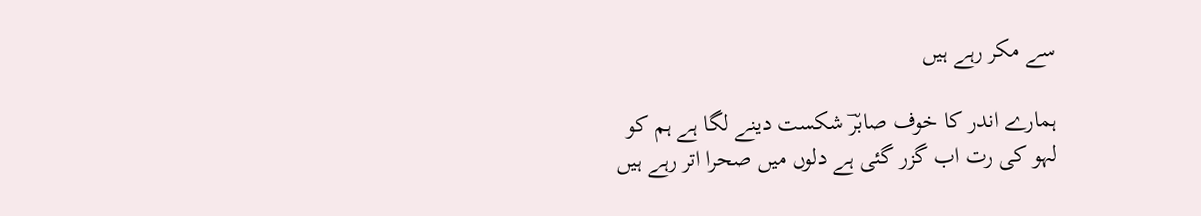سے مکر رہے ہیں

ہمارے اندر کا خوف صابرؔ شکست دینے لگا ہے ہم کو
لہو کی رت اب گزر گئی ہے دلوں میں صحرا اتر رہے ہیں